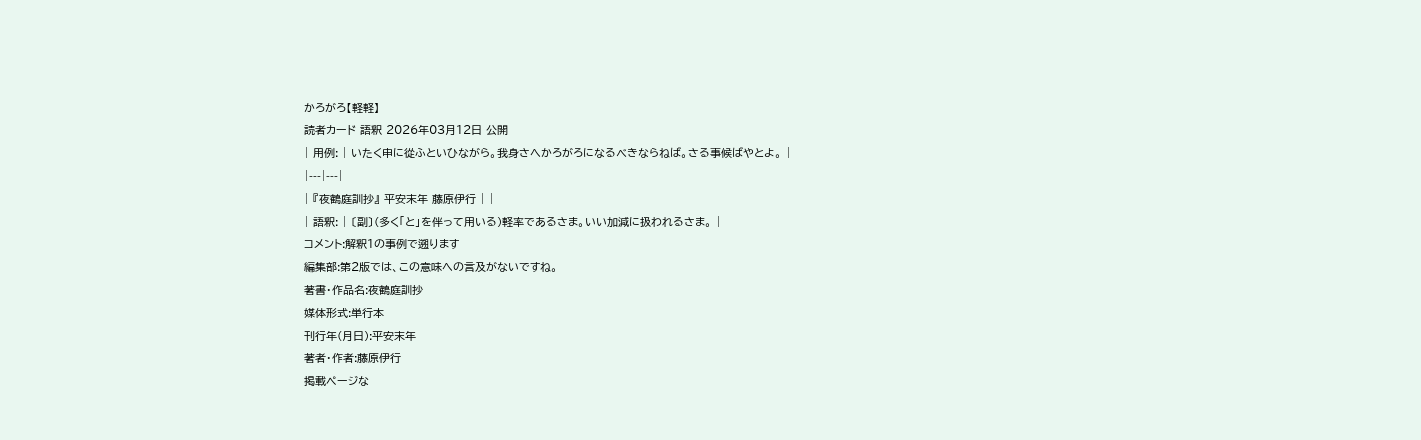かろがろ【軽軽】
読者カード 語釈 2026年03月12日 公開
| 用例: | いたく申に從ふといひながら。我身さへかろがろになるべきならねば。さる事候ばやとよ。 |
|---|---|
| 『夜鶴庭訓抄』 平安末年 藤原伊行 | |
| 語釈: | 〔副〕(多く「と」を伴って用いる)軽率であるさま。いい加減に扱われるさま。 |
コメント:解釈1の事例で遡ります
編集部:第2版では、この意味への言及がないですね。
著書・作品名:夜鶴庭訓抄
媒体形式:単行本
刊行年(月日):平安末年
著者・作者:藤原伊行
掲載ページな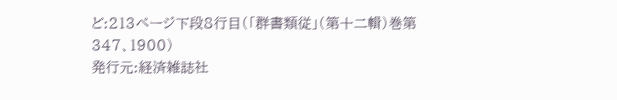ど:213ページ下段8行目(「群書類従」(第十二輯)巻第347、1900)
発行元:経済雑誌社